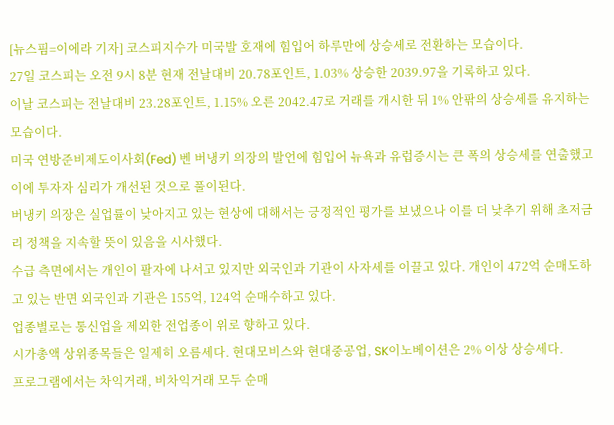[뉴스핌=이에라 기자] 코스피지수가 미국발 호재에 힘입어 하루만에 상승세로 전환하는 모습이다.
27일 코스피는 오전 9시 8분 현재 전날대비 20.78포인트, 1.03% 상승한 2039.97을 기록하고 있다.
이날 코스피는 전날대비 23.28포인트, 1.15% 오른 2042.47로 거래를 개시한 뒤 1% 안팎의 상승세를 유지하는 모습이다.
미국 연방준비제도이사회(Fed) 벤 버냉키 의장의 발언에 힘입어 뉴욕과 유럽증시는 큰 폭의 상승세를 연출했고 이에 투자자 심리가 개선된 것으로 풀이된다.
버냉키 의장은 실업률이 낮아지고 있는 현상에 대해서는 긍정적인 평가를 보냈으나 이를 더 낮추기 위해 초저금리 정책을 지속할 뜻이 있음을 시사했다.
수급 측면에서는 개인이 팔자에 나서고 있지만 외국인과 기관이 사자세를 이끌고 있다. 개인이 472억 순매도하고 있는 반면 외국인과 기관은 155억, 124억 순매수하고 있다.
업종별로는 통신업을 제외한 전업종이 위로 향하고 있다.
시가총액 상위종목들은 일제히 오름세다. 현대모비스와 현대중공업, SK이노베이션은 2% 이상 상승세다.
프로그램에서는 차익거래, 비차익거래 모두 순매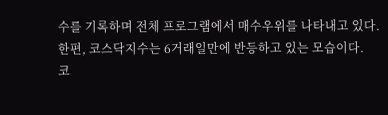수를 기록하며 전체 프로그램에서 매수우위를 나타내고 있다.
한편, 코스닥지수는 6거래일만에 반등하고 있는 모습이다.
코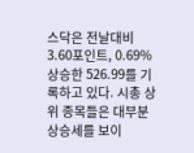스닥은 전날대비 3.60포인트, 0.69% 상승한 526.99를 기록하고 있다. 시총 상위 종목들은 대부분 상승세를 보이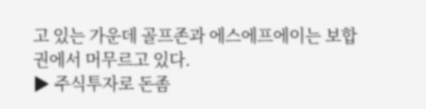고 있는 가운데 골프존과 에스에프에이는 보합권에서 머무르고 있다.
▶ 주식투자로 돈좀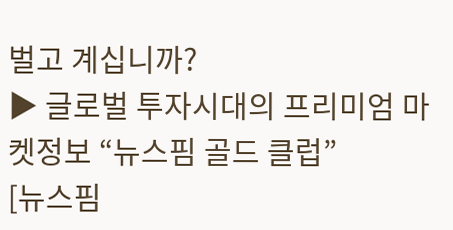벌고 계십니까?
▶ 글로벌 투자시대의 프리미엄 마켓정보 “뉴스핌 골드 클럽”
[뉴스핌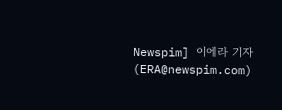Newspim] 이에라 기자 (ERA@newspim.com)